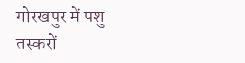गोरखपुर में पशु तस्करों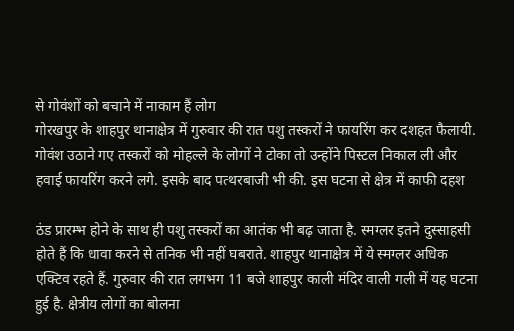से गोवंशों को बचाने में नाकाम हैं लोग
गोरखपुर के शाहपुर थानाक्षेत्र में गुरुवार की रात पशु तस्करों ने फायरिंग कर दशहत फैलायी. गोवंश उठाने गए तस्करों को मोहल्ले के लोगों ने टोका तो उन्होंने पिस्टल निकाल ली और हवाई फायरिंग करने लगे. इसके बाद पत्थरबाजी भी की. इस घटना से क्षेत्र में काफी दहश

ठंड प्रारम्भ होने के साथ ही पशु तस्करों का आतंक भी बढ़ जाता है. स्मग्लर इतने दुस्साहसी होते हैं कि धावा करने से तनिक भी नहीं घबराते. शाहपुर थानाक्षेत्र में ये स्मग्लर अधिक एक्टिव रहते हैं. गुरुवार की रात लगभग 11 बजे शाहपुर काली मंदिर वाली गली में यह घटना हुई है. क्षेत्रीय लोगों का बोलना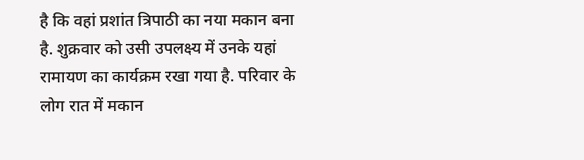है कि वहां प्रशांत त्रिपाठी का नया मकान बना है. शुक्रवार को उसी उपलक्ष्य में उनके यहां रामायण का कार्यक्रम रखा गया है. परिवार के लोग रात में मकान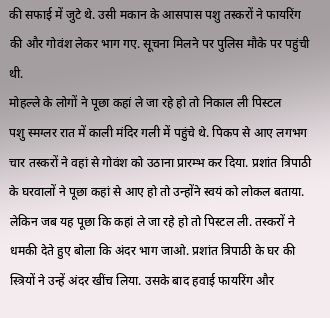की सफाई में जुटे थे. उसी मकान के आसपास पशु तस्करों ने फायरिंग की और गोवंश लेकर भाग गए. सूचना मिलने पर पुलिस मौके पर पहुंची थी.
मोहल्ले के लोगों ने पूछा कहां ले जा रहे हो तो निकाल ली पिस्टल
पशु स्मग्लर रात में काली मंदिर गली में पहुंचे थे. पिकप से आए लगभग चार तस्करों ने वहां से गोवंश को उठाना प्रारम्भ कर दिया. प्रशांत त्रिपाठी के घरवालों ने पूछा कहां से आए हो तो उन्होंने स्वयं को लोकल बताया. लेकिन जब यह पूछा कि कहां ले जा रहे हो तो पिस्टल ली. तस्करों ने धमकी देते हुए बोला कि अंदर भाग जाओ. प्रशांत त्रिपाठी के घर की स्त्रियों ने उन्हें अंदर खींच लिया. उसके बाद हवाई फायरिंग और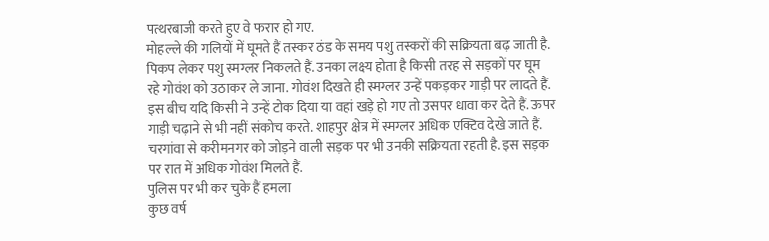पत्थरबाजी करते हुए वे फरार हो गए.
मोहल्ले की गलियों में घूमते हैं तस्कर ठंड के समय पशु तस्करों की सक्रियता बढ़ जाती है. पिकप लेकर पशु स्मग्लर निकलते हैं. उनका लक्ष्य होता है किसी तरह से सड़कों पर घूम रहे गोवंश को उठाकर ले जाना. गोवंश दिखते ही स्मग्लर उन्हें पकड़कर गाड़ी पर लादते हैं. इस बीच यदि किसी ने उन्हें टोक दिया या वहां खड़े हो गए तो उसपर धावा कर देते हैं. ऊपर गाड़ी चढ़ाने से भी नहीं संकोच करते. शाहपुर क्षेत्र में स्मग्लर अधिक एक्टिव देखे जाते हैं. चरगांवा से करीमनगर को जोड़ने वाली सड़क पर भी उनकी सक्रियता रहती है. इस सड़क पर रात में अधिक गोवंश मिलते हैं.
पुलिस पर भी कर चुके हैं हमला
कुछ वर्ष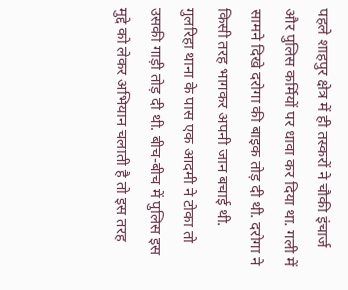पहले शाहपुर क्षेत्र में ही तस्करों ने चौकी इंचार्ज और पुलिस कर्मियों पर धावा कर दिया था. गली में सामने दिखे दरोगा की बाइक तोड़ दी थी. दरोगा ने किसी तरह भागकर अपनी जान बचाई थी. गुलरिहा थाना के पास एक आदमी ने टोका तो उसकी गाड़ी तोड़ दी थी. बीच-बीच में पुलिस इस मुद्दे को लेकर अभियान चलाती है तो इस तरह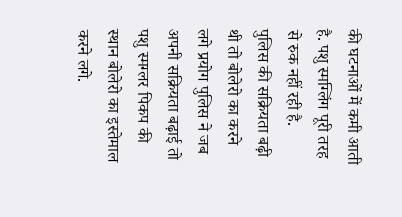की घटनाओं में कमी आती है. पशु स्मग्लिंग पूरी तरह से रुक नहीं रही है.
पुलिस की सक्रियता बढ़ी थी तो बोलेरो का करने लगे प्रयोग पुलिस ने जब अपनी सक्रियता बढ़ाई तो पशु स्मग्लर पिकप की स्थान बोलेरो का इस्तेमाल करने लगे.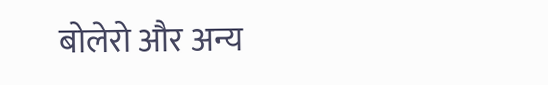बोलेरो और अन्य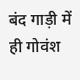बंद गाड़ी में ही गोवंश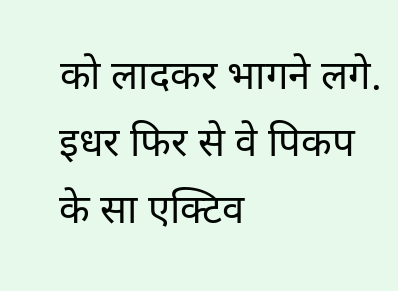को लादकर भागने लगे. इधर फिर से वे पिकप के सा एक्टिव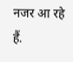नजर आ रहे हैं.